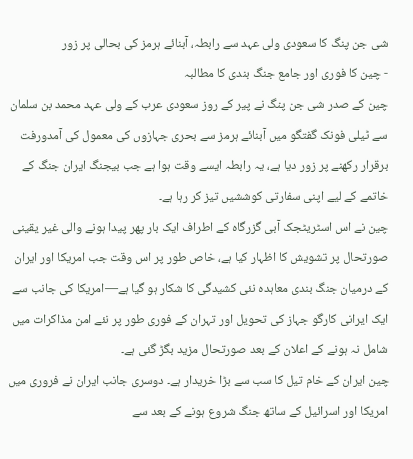شی جن پنگ کا سعودی ولی عہد سے رابطہ، آبنائے ہرمز کی بحالی پر زور
- چین کا فوری اور جامع جنگ بندی کا مطالبہ
چین کے صدر شی جن پنگ نے پیر کے روز سعودی عرب کے ولی عہد محمد بن سلمان سے ٹیلی فونک گفتگو میں آبنائے ہرمز سے بحری جہازوں کی معمول کی آمدورفت برقرار رکھنے پر زور دیا ہے، یہ رابطہ ایسے وقت ہوا ہے جب بیجنگ ایران جنگ کے خاتمے کے لیے اپنی سفارتی کوششیں تیز کر رہا ہے۔
چین نے اس اسٹریٹجک آبی گزرگاہ کے اطراف ایک بار پھر پیدا ہونے والی غیر یقینی صورتحال پر تشویش کا اظہار کیا ہے، خاص طور پر اس وقت جب امریکا اور ایران کے درمیان جنگ بندی معاہدہ نئی کشیدگی کا شکار ہو گیا ہے—امریکا کی جانب سے ایک ایرانی کارگو جہاز کی تحویل اور تہران کے فوری طور پر نئے امن مذاکرات میں شامل نہ ہونے کے اعلان کے بعد صورتحال مزید بگڑ گئی ہے۔
چین ایران کے خام تیل کا سب سے بڑا خریدار ہے۔ دوسری جانب ایران نے فروری میں امریکا اور اسرائیل کے ساتھ جنگ شروع ہونے کے بعد سے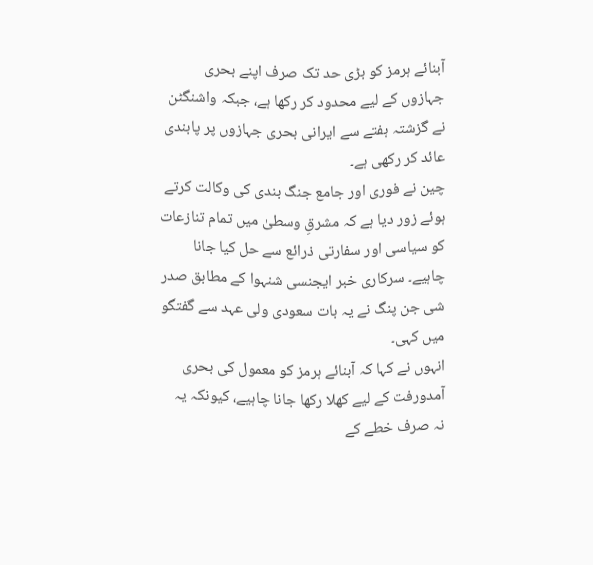آبنائے ہرمز کو بڑی حد تک صرف اپنے بحری جہازوں کے لیے محدود کر رکھا ہے، جبکہ واشنگٹن نے گزشتہ ہفتے سے ایرانی بحری جہازوں پر پابندی عائد کر رکھی ہے۔
چین نے فوری اور جامع جنگ بندی کی وکالت کرتے ہوئے زور دیا ہے کہ مشرقِ وسطیٰ میں تمام تنازعات کو سیاسی اور سفارتی ذرائع سے حل کیا جانا چاہیے۔ سرکاری خبر ایجنسی شنہوا کے مطابق صدر شی جن پنگ نے یہ بات سعودی ولی عہد سے گفتگو میں کہی۔
انہوں نے کہا کہ آبنائے ہرمز کو معمول کی بحری آمدورفت کے لیے کھلا رکھا جانا چاہیے، کیونکہ یہ نہ صرف خطے کے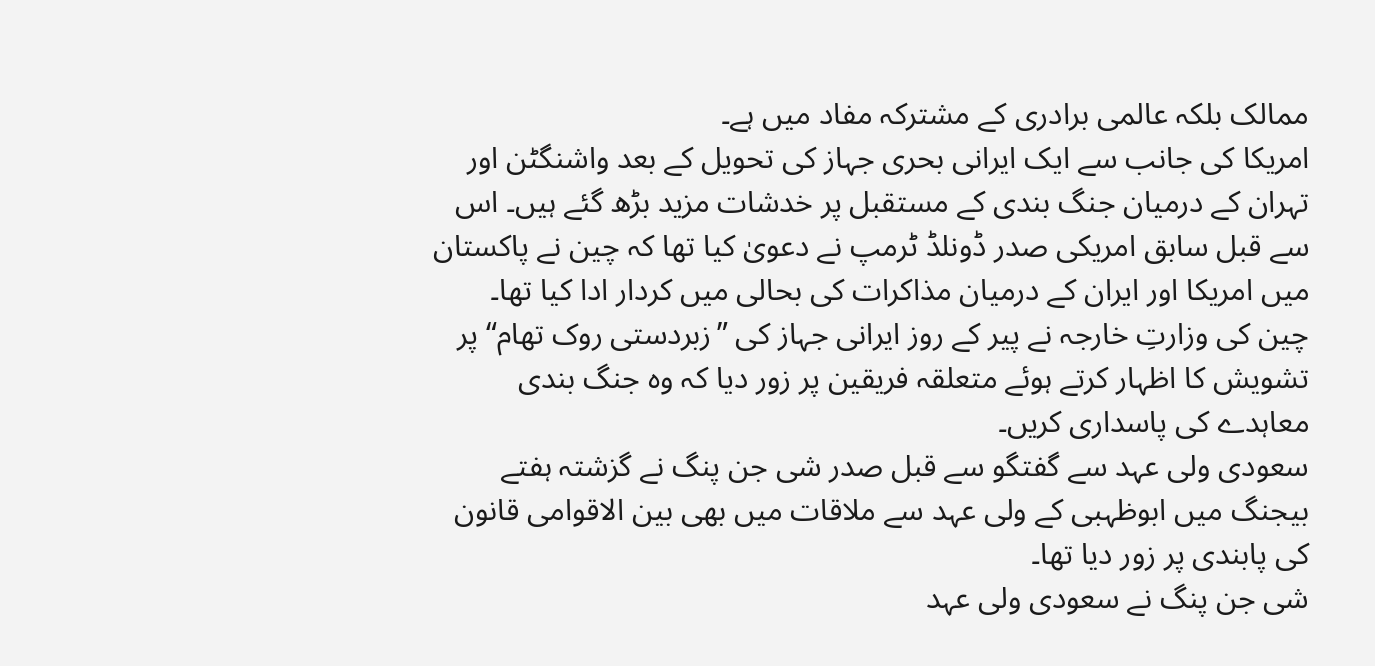ممالک بلکہ عالمی برادری کے مشترکہ مفاد میں ہے۔
امریکا کی جانب سے ایک ایرانی بحری جہاز کی تحویل کے بعد واشنگٹن اور تہران کے درمیان جنگ بندی کے مستقبل پر خدشات مزید بڑھ گئے ہیں۔ اس سے قبل سابق امریکی صدر ڈونلڈ ٹرمپ نے دعویٰ کیا تھا کہ چین نے پاکستان میں امریکا اور ایران کے درمیان مذاکرات کی بحالی میں کردار ادا کیا تھا۔
چین کی وزارتِ خارجہ نے پیر کے روز ایرانی جہاز کی ”زبردستی روک تھام“ پر تشویش کا اظہار کرتے ہوئے متعلقہ فریقین پر زور دیا کہ وہ جنگ بندی معاہدے کی پاسداری کریں۔
سعودی ولی عہد سے گفتگو سے قبل صدر شی جن پنگ نے گزشتہ ہفتے بیجنگ میں ابوظہبی کے ولی عہد سے ملاقات میں بھی بین الاقوامی قانون کی پابندی پر زور دیا تھا۔
شی جن پنگ نے سعودی ولی عہد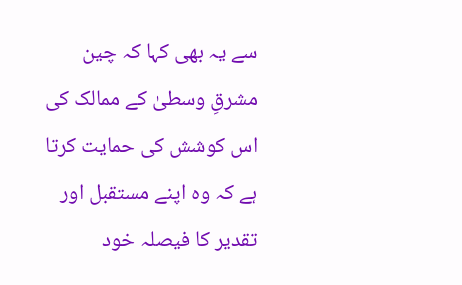سے یہ بھی کہا کہ چین مشرقِ وسطیٰ کے ممالک کی اس کوشش کی حمایت کرتا ہے کہ وہ اپنے مستقبل اور تقدیر کا فیصلہ خود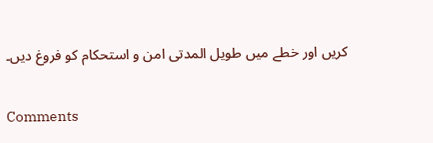کریں اور خطے میں طویل المدتی امن و استحکام کو فروغ دیں۔


Comments